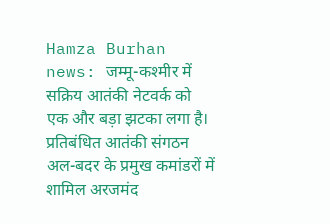Hamza Burhan news: जम्मू-कश्मीर में सक्रिय आतंकी नेटवर्क को एक और बड़ा झटका लगा है। प्रतिबंधित आतंकी संगठन अल-बदर के प्रमुख कमांडरों में शामिल अरजमंद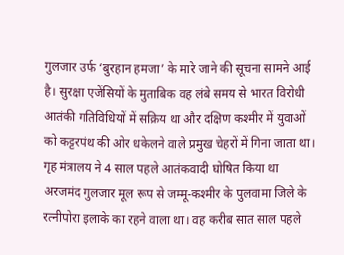गुलजार उर्फ ‘बुरहान हमजा’ के मारे जाने की सूचना सामने आई है। सुरक्षा एजेंसियों के मुताबिक वह लंबे समय से भारत विरोधी आतंकी गतिविधियों में सक्रिय था और दक्षिण कश्मीर में युवाओं को कट्टरपंथ की ओर धकेलने वाले प्रमुख चेहरों में गिना जाता था।
गृह मंत्रालय ने 4 साल पहले आतंकवादी घोषित किया था
अरजमंद गुलजार मूल रूप से जम्मू-कश्मीर के पुलवामा जिले के रत्नीपोरा इलाके का रहने वाला था। वह करीब सात साल पहले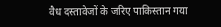वैध दस्तावेजों के जरिए पाकिस्तान गया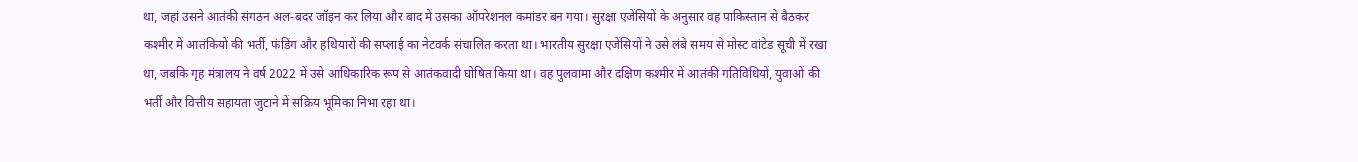था, जहां उसने आतंकी संगठन अल-बदर जॉइन कर लिया और बाद में उसका ऑपरेशनल कमांडर बन गया। सुरक्षा एजेंसियों के अनुसार वह पाकिस्तान से बैठकर कश्मीर में आतंकियों की भर्ती, फंडिंग और हथियारों की सप्लाई का नेटवर्क संचालित करता था। भारतीय सुरक्षा एजेंसियों ने उसे लंबे समय से मोस्ट वांटेड सूची में रखा था, जबकि गृह मंत्रालय ने वर्ष 2022 में उसे आधिकारिक रूप से आतंकवादी घोषित किया था। वह पुलवामा और दक्षिण कश्मीर में आतंकी गतिविधियों, युवाओं की भर्ती और वित्तीय सहायता जुटाने में सक्रिय भूमिका निभा रहा था।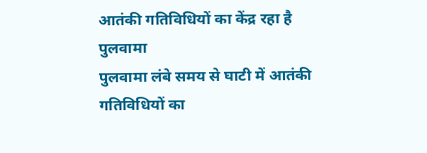आतंकी गतिविधियों का केंद्र रहा है पुलवामा
पुलवामा लंबे समय से घाटी में आतंकी गतिविधियों का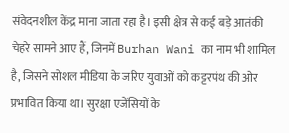संवेदनशील केंद्र माना जाता रहा है। इसी क्षेत्र से कई बड़े आतंकी चेहरे सामने आए हैं, जिनमें Burhan Wani का नाम भी शामिल है, जिसने सोशल मीडिया के जरिए युवाओं को कट्टरपंथ की ओर प्रभावित किया था। सुरक्षा एजेंसियों के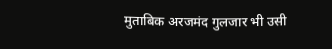मुताबिक अरजमंद गुलजार भी उसी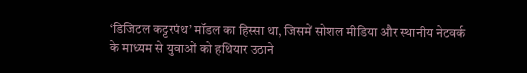‘डिजिटल कट्टरपंथ’ मॉडल का हिस्सा था, जिसमें सोशल मीडिया और स्थानीय नेटवर्क के माध्यम से युवाओं को हथियार उठाने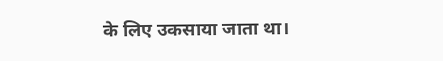के लिए उकसाया जाता था।